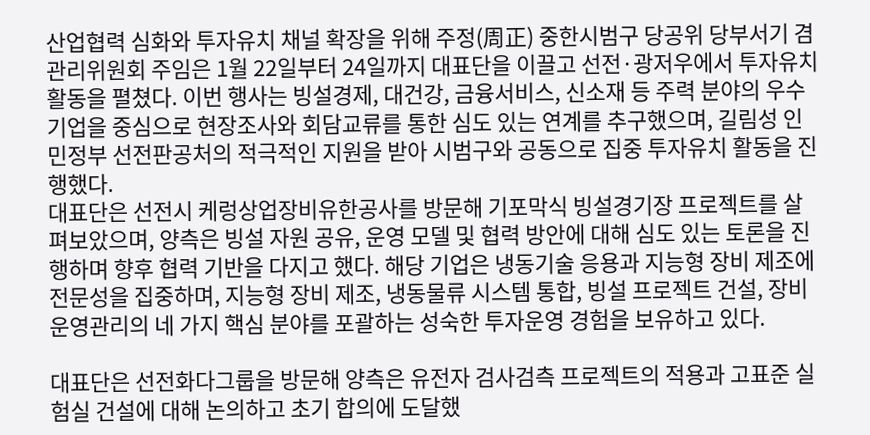산업협력 심화와 투자유치 채널 확장을 위해 주정(周正) 중한시범구 당공위 당부서기 겸 관리위원회 주임은 1월 22일부터 24일까지 대표단을 이끌고 선전·광저우에서 투자유치 활동을 펼쳤다. 이번 행사는 빙설경제, 대건강, 금융서비스, 신소재 등 주력 분야의 우수 기업을 중심으로 현장조사와 회담교류를 통한 심도 있는 연계를 추구했으며, 길림성 인민정부 선전판공처의 적극적인 지원을 받아 시범구와 공동으로 집중 투자유치 활동을 진행했다.
대표단은 선전시 케렁상업장비유한공사를 방문해 기포막식 빙설경기장 프로젝트를 살펴보았으며, 양측은 빙설 자원 공유, 운영 모델 및 협력 방안에 대해 심도 있는 토론을 진행하며 향후 협력 기반을 다지고 했다. 해당 기업은 냉동기술 응용과 지능형 장비 제조에 전문성을 집중하며, 지능형 장비 제조, 냉동물류 시스템 통합, 빙설 프로젝트 건설, 장비운영관리의 네 가지 핵심 분야를 포괄하는 성숙한 투자운영 경험을 보유하고 있다.

대표단은 선전화다그룹을 방문해 양측은 유전자 검사검측 프로젝트의 적용과 고표준 실험실 건설에 대해 논의하고 초기 합의에 도달했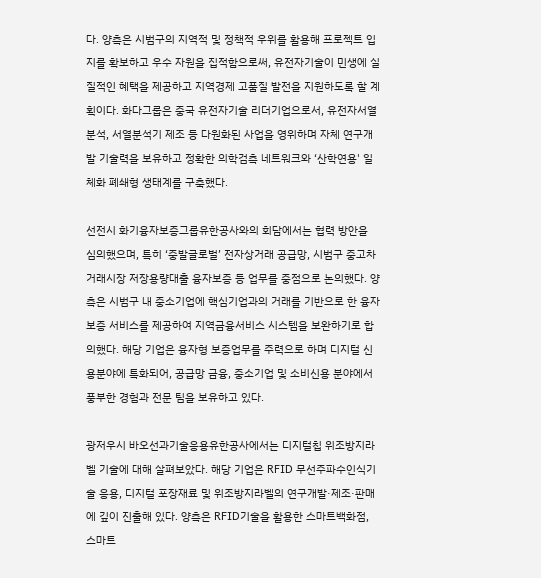다. 양측은 시범구의 지역적 및 정책적 우위를 활용해 프로젝트 입지를 확보하고 우수 자원을 집적함으로써, 유전자기술이 민생에 실질적인 혜택을 제공하고 지역경제 고품질 발전을 지원하도록 할 계획이다. 화다그룹은 중국 유전자기술 리더기업으로서, 유전자서열분석, 서열분석기 제조 등 다원화된 사업을 영위하며 자체 연구개발 기술력을 보유하고 정확한 의학검측 네트워크와 ‘산학연용' 일체화 폐쇄형 생태계를 구축했다.

선전시 화기융자보증그룹유한공사와의 회담에서는 협력 방안을 심의했으며, 특히 ‘중발글로벌’ 전자상거래 공급망, 시범구 중고차거래시장 저장용량대출 융자보증 등 업무를 중점으로 논의했다. 양측은 시범구 내 중소기업에 핵심기업과의 거래를 기반으로 한 융자보증 서비스를 제공하여 지역금융서비스 시스템을 보완하기로 합의했다. 해당 기업은 융자형 보증업무를 주력으로 하며 디지털 신용분야에 특화되어, 공급망 금융, 중소기업 및 소비신용 분야에서 풍부한 경험과 전문 팀을 보유하고 있다.

광저우시 바오선과기술응용유한공사에서는 디지털칩 위조방지라벨 기술에 대해 살펴보았다. 해당 기업은 RFID 무선주파수인식기술 응용, 디지털 포장재료 및 위조방지라벨의 연구개발·제조·판매에 깊이 진출해 있다. 양측은 RFID기술을 활용한 스마트백화점, 스마트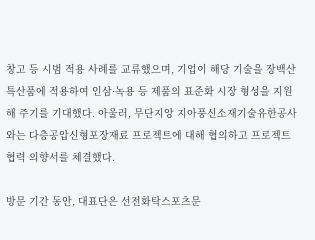창고 등 시범 적용 사례를 교류했으며, 기업이 해당 기술을 장백산 특산품에 적용하여 인삼·녹용 등 제품의 표준화 시장 형성을 지원해 주기를 기대했다. 아울러, 무단지앙 지아풍신소재기술유한공사와는 다층공압신형포장재료 프로젝트에 대해 협의하고 프로젝트 협력 의향서를 체결했다.

방문 기간 동안, 대표단은 선전화탁스포츠문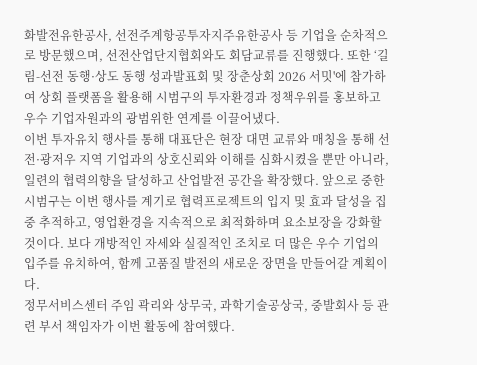화발전유한공사, 선전주계항공투자지주유한공사 등 기업을 순차적으로 방문했으며, 선전산업단지협회와도 회담교류를 진행했다. 또한 ‘길림-선전 동행·상도 동행 성과발표회 및 장춘상회 2026 서밋'에 참가하여 상회 플랫폼을 활용해 시범구의 투자환경과 정책우위를 홍보하고 우수 기업자원과의 광범위한 연계를 이끌어냈다.
이번 투자유치 행사를 통해 대표단은 현장 대면 교류와 매칭을 통해 선전·광저우 지역 기업과의 상호신뢰와 이해를 심화시켰을 뿐만 아니라, 일련의 협력의향을 달성하고 산업발전 공간을 확장했다. 앞으로 중한시범구는 이번 행사를 계기로 협력프로젝트의 입지 및 효과 달성을 집중 추적하고, 영업환경을 지속적으로 최적화하며 요소보장을 강화할 것이다. 보다 개방적인 자세와 실질적인 조치로 더 많은 우수 기업의 입주를 유치하여, 함께 고품질 발전의 새로운 장면을 만들어갈 계획이다.
정무서비스센터 주임 곽리와 상무국, 과학기술공상국, 중발회사 등 관련 부서 책임자가 이번 활동에 참여했다.